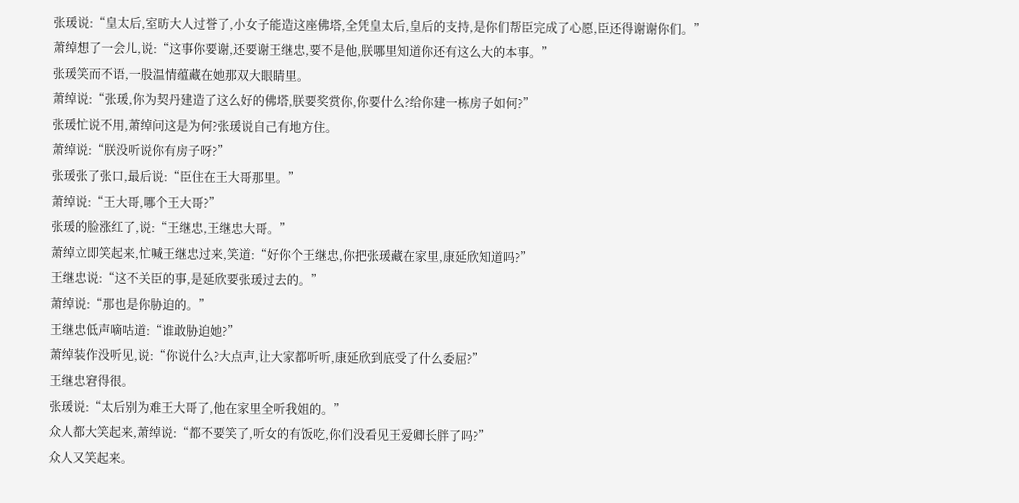张瑗说:“皇太后,室昉大人过誉了,小女子能造这座佛塔,全凭皇太后,皇后的支持,是你们帮臣完成了心愿,臣还得谢谢你们。”
萧绰想了一会儿,说:“这事你要谢,还要谢王继忠,要不是他,朕哪里知道你还有这么大的本事。”
张瑗笑而不语,一股温情蕴藏在她那双大眼睛里。
萧绰说:“张瑗,你为契丹建造了这么好的佛塔,朕要奖赏你,你要什么?给你建一栋房子如何?”
张瑗忙说不用,萧绰问这是为何?张瑗说自己有地方住。
萧绰说:“朕没听说你有房子呀?”
张瑗张了张口,最后说:“臣住在王大哥那里。”
萧绰说:“王大哥,哪个王大哥?”
张瑗的脸涨红了,说:“王继忠,王继忠大哥。”
萧绰立即笑起来,忙喊王继忠过来,笑道:“好你个王继忠,你把张瑗藏在家里,康延欣知道吗?”
王继忠说:“这不关臣的事,是延欣要张瑗过去的。”
萧绰说:“那也是你胁迫的。”
王继忠低声嘀咕道:“谁敢胁迫她?”
萧绰装作没听见,说:“你说什么?大点声,让大家都听听,康延欣到底受了什么委屈?”
王继忠窘得很。
张瑗说:“太后别为难王大哥了,他在家里全听我姐的。”
众人都大笑起来,萧绰说:“都不要笑了,听女的有饭吃,你们没看见王爱卿长胖了吗?”
众人又笑起来。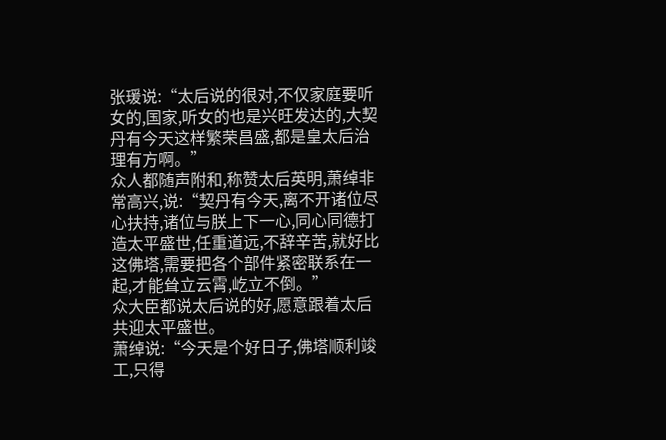张瑗说:“太后说的很对,不仅家庭要听女的,国家,听女的也是兴旺发达的,大契丹有今天这样繁荣昌盛,都是皇太后治理有方啊。”
众人都随声附和,称赞太后英明,萧绰非常高兴,说:“契丹有今天,离不开诸位尽心扶持,诸位与朕上下一心,同心同德打造太平盛世,任重道远,不辞辛苦,就好比这佛塔,需要把各个部件紧密联系在一起,才能耸立云霄,屹立不倒。”
众大臣都说太后说的好,愿意跟着太后共迎太平盛世。
萧绰说:“今天是个好日子,佛塔顺利竣工,只得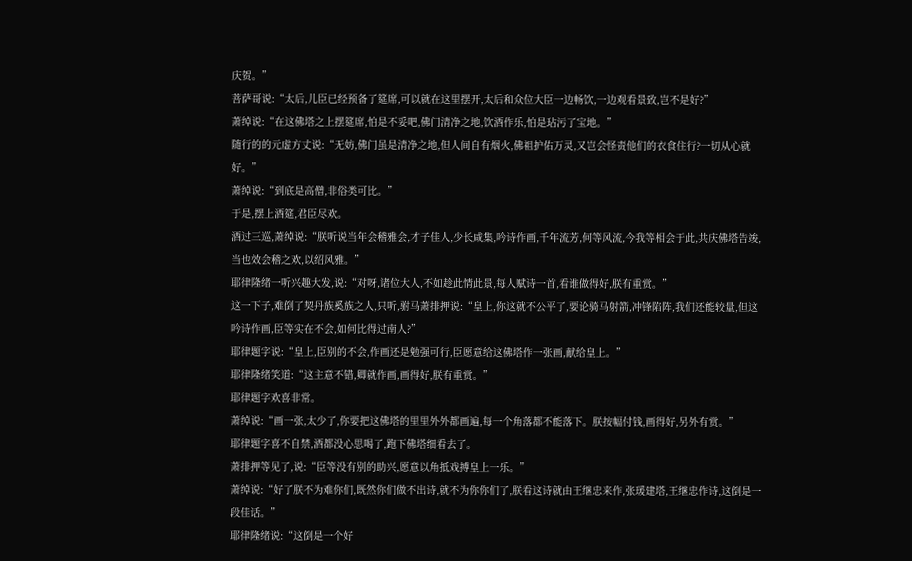庆贺。”
菩萨哥说:“太后,儿臣已经预备了筵席,可以就在这里摆开,太后和众位大臣一边畅饮,一边观看景致,岂不是好?”
萧绰说:“在这佛塔之上摆筵席,怕是不妥吧,佛门清净之地,饮酒作乐,怕是玷污了宝地。”
随行的的元虚方丈说:“无妨,佛门虽是清净之地,但人间自有烟火,佛祖护佑万灵,又岂会怪责他们的衣食住行?一切从心就好。”
萧绰说:“到底是高僧,非俗类可比。”
于是,摆上酒筵,君臣尽欢。
酒过三巡,萧绰说:“朕听说当年会稽雅会,才子佳人,少长咸集,吟诗作画,千年流芳,何等风流,今我等相会于此,共庆佛塔告竣,当也效会稽之欢,以绍风雅。”
耶律隆绪一听兴趣大发,说:“对呀,诸位大人,不如趁此情此景,每人赋诗一首,看谁做得好,朕有重赏。”
这一下子,难倒了契丹族奚族之人,只听,驸马萧排押说:“皇上,你这就不公平了,要论骑马射箭,冲锋陷阵,我们还能较量,但这吟诗作画,臣等实在不会,如何比得过南人?”
耶律题字说:“皇上,臣别的不会,作画还是勉强可行,臣愿意给这佛塔作一张画,献给皇上。”
耶律隆绪笑道:“这主意不错,卿就作画,画得好,朕有重赏。”
耶律题字欢喜非常。
萧绰说:“画一张,太少了,你要把这佛塔的里里外外都画遍,每一个角落都不能落下。朕按幅付钱,画得好,另外有赏。”
耶律题字喜不自禁,酒都没心思喝了,跑下佛塔细看去了。
萧排押等见了,说:“臣等没有别的助兴,愿意以角抵戏搏皇上一乐。”
萧绰说:“好了朕不为难你们,既然你们做不出诗,就不为你你们了,朕看这诗就由王继忠来作,张瑗建塔,王继忠作诗,这倒是一段佳话。”
耶律隆绪说:“这倒是一个好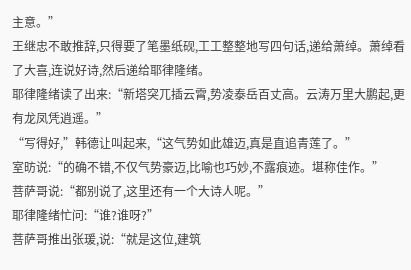主意。”
王继忠不敢推辞,只得要了笔墨纸砚,工工整整地写四句话,递给萧绰。萧绰看了大喜,连说好诗,然后递给耶律隆绪。
耶律隆绪读了出来:“新塔突兀插云霄,势凌泰岳百丈高。云涛万里大鹏起,更有龙凤凭逍遥。”
“写得好,”韩德让叫起来,“这气势如此雄迈,真是直追青莲了。”
室昉说:“的确不错,不仅气势豪迈,比喻也巧妙,不露痕迹。堪称佳作。”
菩萨哥说:“都别说了,这里还有一个大诗人呢。”
耶律隆绪忙问:“谁?谁呀?”
菩萨哥推出张瑗,说:“就是这位,建筑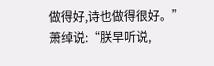做得好,诗也做得很好。”
萧绰说:“朕早听说,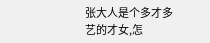张大人是个多才多艺的才女,怎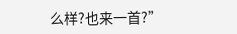么样?也来一首?”